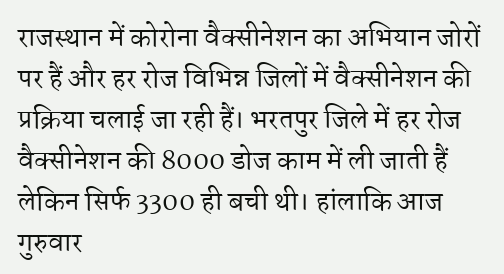राजस्थान में कोरोना वैक्सीनेशन का अभियान जोरों पर हैं और हर रोज विभिन्न जिलों में वैक्सीनेशन की प्रक्रिया चलाई जा रही हैं। भरतपुर जिले में हर रोज वैक्सीनेशन की 8000 डोज काम में ली जाती हैं लेकिन सिर्फ 3300 ही बची थी। हांलाकि आज गुरुवार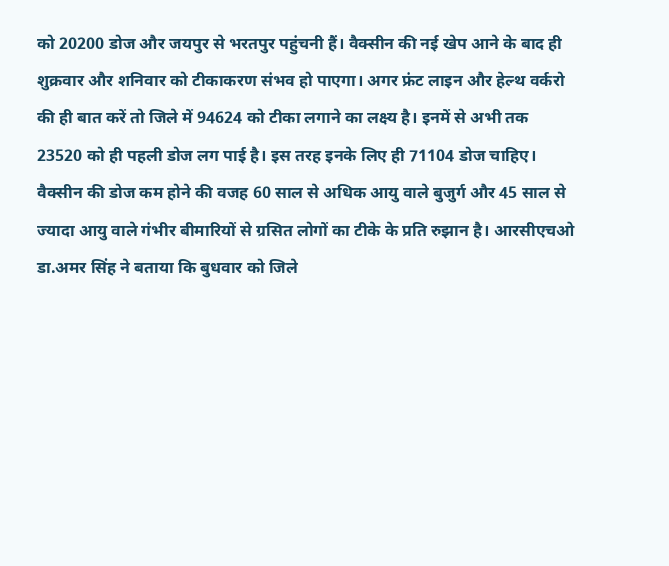को 20200 डोज और जयपुर से भरतपुर पहुंचनी हैं। वैक्सीन की नई खेप आने के बाद ही शुक्रवार और शनिवार को टीकाकरण संभव हो पाएगा। अगर फ्रंट लाइन और हेल्थ वर्करो की ही बात करें तो जिले में 94624 को टीका लगाने का लक्ष्य है। इनमें से अभी तक 23520 को ही पहली डोज लग पाई है। इस तरह इनके लिए ही 71104 डोज चाहिए।
वैक्सीन की डोज कम होने की वजह 60 साल से अधिक आयु वाले बुजुर्ग और 45 साल से ज्यादा आयु वाले गंभीर बीमारियों से ग्रसित लोगों का टीके के प्रति रुझान है। आरसीएचओ डा.अमर सिंह ने बताया कि बुधवार को जिले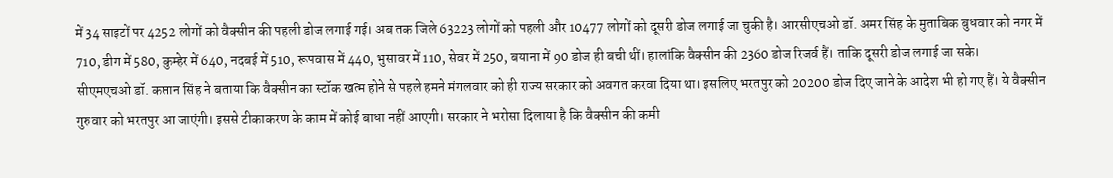में 34 साइटों पर 4252 लोगों को वैक्सीन की पहली डोज लगाई गई। अब तक जिले 63223 लोगों को पहली और 10477 लोगों को दूसरी डोज लगाई जा चुकी है। आरसीएचओ डॉ. अमर सिंह के मुताबिक बुधवार को नगर में 710, डीग में 580, कुम्हेर में 640, नदबई में 510, रूपवास में 440, भुसावर में 110, सेवर में 250, बयाना में 90 डोज ही बची थीं। हालांकि वैक्सीन की 2360 डोज रिजर्व हैं। ताकि दूसरी डोज लगाई जा सके।
सीएमएचओ डॉ. कप्तान सिंह ने बताया कि वैक्सीन का स्टॉक खत्म होने से पहले हमने मंगलवार को ही राज्य सरकार को अवगत करवा दिया था। इसलिए भरतपुर को 20200 डोज दिए जाने के आदेश भी हो गए हैं। ये वैक्सीन गुरुवार को भरतपुर आ जाएंगी। इससे टीकाकरण के काम में कोई बाधा नहीं आएगी। सरकार ने भरोसा दिलाया है कि वैक्सीन की कमी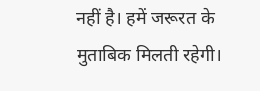नहीं है। हमें जरूरत के मुताबिक मिलती रहेगी।